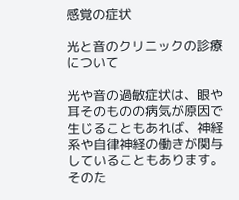感覚の症状

光と音のクリニックの診療について

光や音の過敏症状は、眼や耳そのものの病気が原因で生じることもあれば、神経系や自律神経の働きが関与していることもあります。
そのた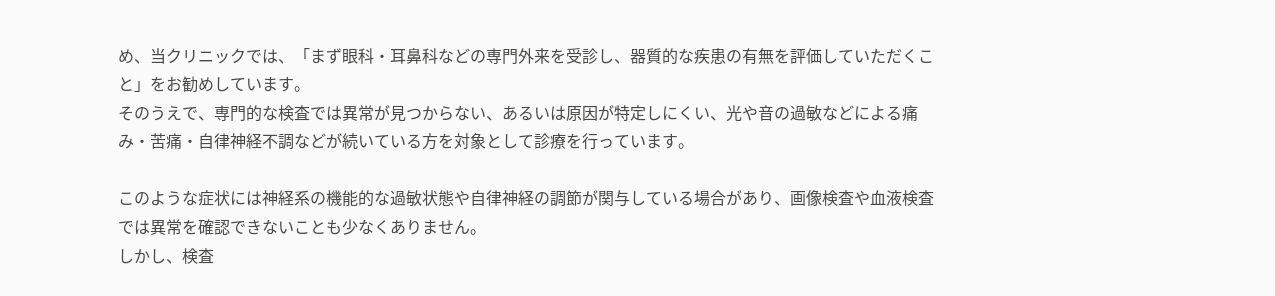め、当クリニックでは、「まず眼科・耳鼻科などの専門外来を受診し、器質的な疾患の有無を評価していただくこと」をお勧めしています。
そのうえで、専門的な検査では異常が見つからない、あるいは原因が特定しにくい、光や音の過敏などによる痛み・苦痛・自律神経不調などが続いている方を対象として診療を行っています。

このような症状には神経系の機能的な過敏状態や自律神経の調節が関与している場合があり、画像検査や血液検査では異常を確認できないことも少なくありません。
しかし、検査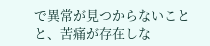で異常が見つからないことと、苦痛が存在しな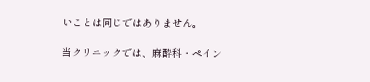いことは同じではありません。

当クリニックでは、麻酔科・ペイン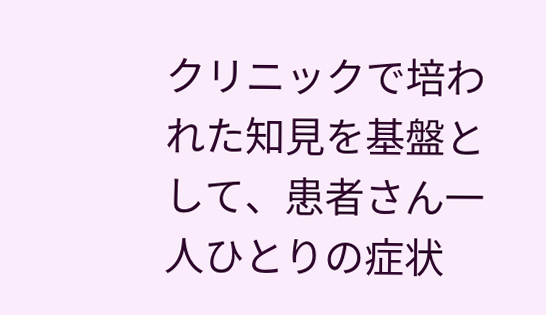クリニックで培われた知見を基盤として、患者さん一人ひとりの症状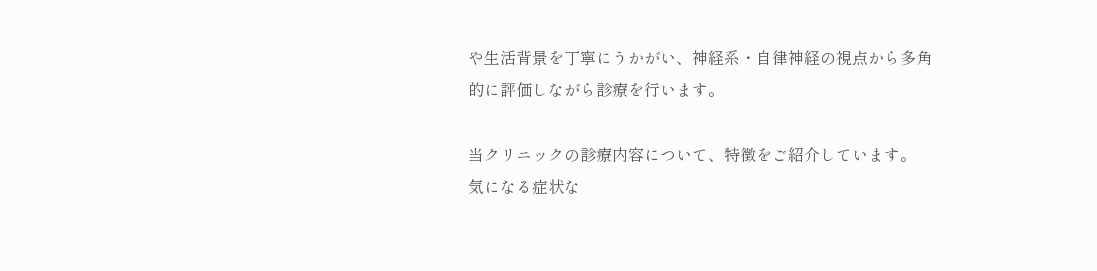や生活背景を丁寧にうかがい、神経系・自律神経の視点から多角的に評価しながら診療を行います。

当クリニックの診療内容について、特徴をご紹介しています。
気になる症状な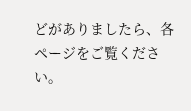どがありましたら、各ページをご覧ください。